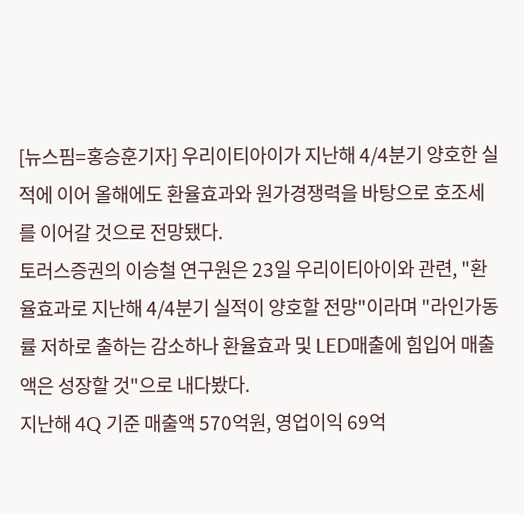[뉴스핌=홍승훈기자] 우리이티아이가 지난해 4/4분기 양호한 실적에 이어 올해에도 환율효과와 원가경쟁력을 바탕으로 호조세를 이어갈 것으로 전망됐다.
토러스증권의 이승철 연구원은 23일 우리이티아이와 관련, "환율효과로 지난해 4/4분기 실적이 양호할 전망"이라며 "라인가동률 저하로 출하는 감소하나 환율효과 및 LED매출에 힘입어 매출액은 성장할 것"으로 내다봤다.
지난해 4Q 기준 매출액 570억원, 영업이익 69억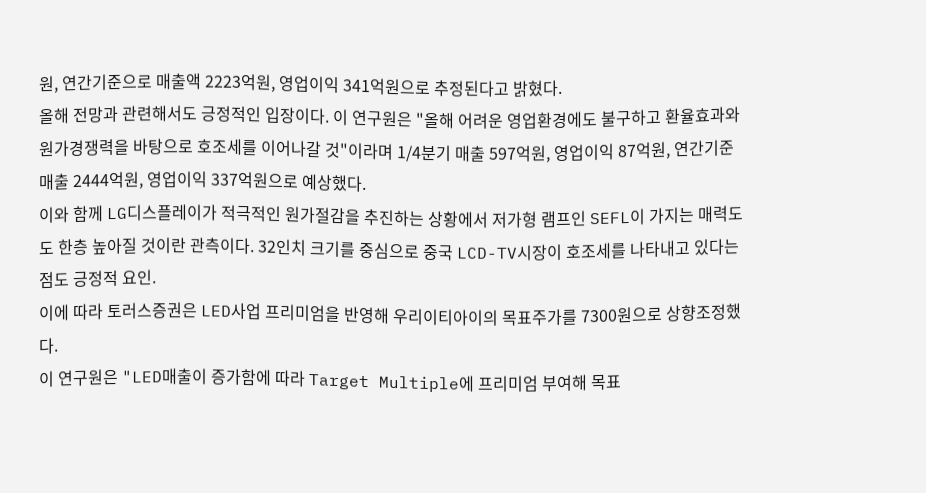원, 연간기준으로 매출액 2223억원, 영업이익 341억원으로 추정된다고 밝혔다.
올해 전망과 관련해서도 긍정적인 입장이다. 이 연구원은 "올해 어려운 영업환경에도 불구하고 환율효과와 원가경쟁력을 바탕으로 호조세를 이어나갈 것"이라며 1/4분기 매출 597억원, 영업이익 87억원, 연간기준 매출 2444억원, 영업이익 337억원으로 예상했다.
이와 함께 LG디스플레이가 적극적인 원가절감을 추진하는 상황에서 저가형 램프인 SEFL이 가지는 매력도도 한층 높아질 것이란 관측이다. 32인치 크기를 중심으로 중국 LCD-TV시장이 호조세를 나타내고 있다는 점도 긍정적 요인.
이에 따라 토러스증권은 LED사업 프리미엄을 반영해 우리이티아이의 목표주가를 7300원으로 상향조정했다.
이 연구원은 "LED매출이 증가함에 따라 Target Multiple에 프리미엄 부여해 목표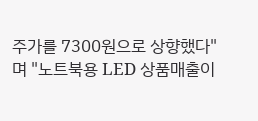주가를 7300원으로 상향했다"며 "노트북용 LED 상품매출이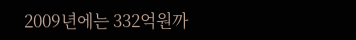2009년에는 332억원까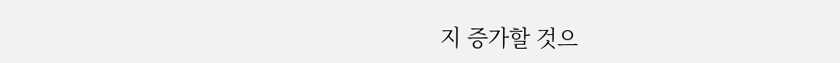지 증가할 것으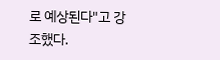로 예상된다"고 강조했다.